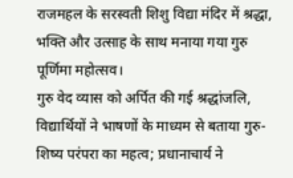राजमहल के सरस्वती शिशु विद्या मंदिर में श्रद्धा, भक्ति और उत्साह के साथ मनाया गया गुरु पूर्णिमा महोत्सव।
गुरु वेद व्यास को अर्पित की गई श्रद्धांजलि, विद्यार्थियों ने भाषणों के माध्यम से बताया गुरु-शिष्य परंपरा का महत्व; प्रधानाचार्य ने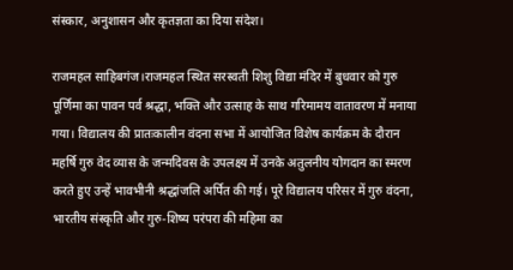संस्कार, अनुशासन और कृतज्ञता का दिया संदेश।

राजमहल साहिबगंज।राजमहल स्थित सरस्वती शिशु विद्या मंदिर में बुधवार को गुरु पूर्णिमा का पावन पर्व श्रद्धा, भक्ति और उत्साह के साथ गरिमामय वातावरण में मनाया गया। विद्यालय की प्रातःकालीन वंदना सभा में आयोजित विशेष कार्यक्रम के दौरान महर्षि गुरु वेद व्यास के जन्मदिवस के उपलक्ष्य में उनके अतुलनीय योगदान का स्मरण करते हुए उन्हें भावभीनी श्रद्धांजलि अर्पित की गई। पूरे विद्यालय परिसर में गुरु वंदना, भारतीय संस्कृति और गुरु-शिष्य परंपरा की महिमा का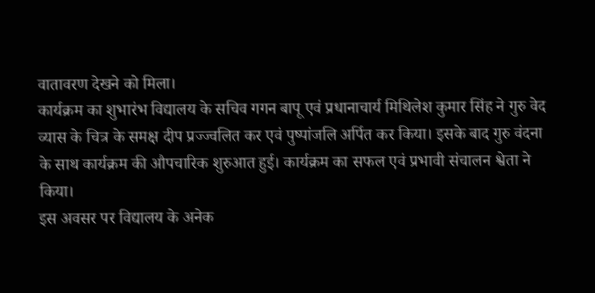वातावरण देखने को मिला।
कार्यक्रम का शुभारंभ विद्यालय के सचिव गगन बापू एवं प्रधानाचार्य मिथिलेश कुमार सिंह ने गुरु वेद व्यास के चित्र के समक्ष दीप प्रज्ज्वलित कर एवं पुष्पांजलि अर्पित कर किया। इसके बाद गुरु वंदना के साथ कार्यक्रम की औपचारिक शुरुआत हुई। कार्यक्रम का सफल एवं प्रभावी संचालन श्वेता ने किया।
इस अवसर पर विद्यालय के अनेक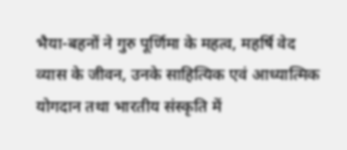भैया-बहनों ने गुरु पूर्णिमा के महत्व, महर्षि वेद व्यास के जीवन, उनके साहित्यिक एवं आध्यात्मिक योगदान तथा भारतीय संस्कृति में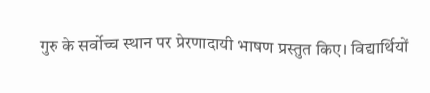गुरु के सर्वोच्च स्थान पर प्रेरणादायी भाषण प्रस्तुत किए। विद्यार्थियों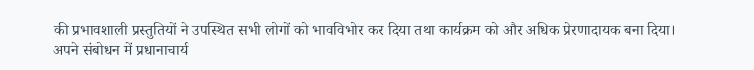की प्रभावशाली प्रस्तुतियों ने उपस्थित सभी लोगों को भावविभोर कर दिया तथा कार्यक्रम को और अधिक प्रेरणादायक बना दिया।
अपने संबोधन में प्रधानाचार्य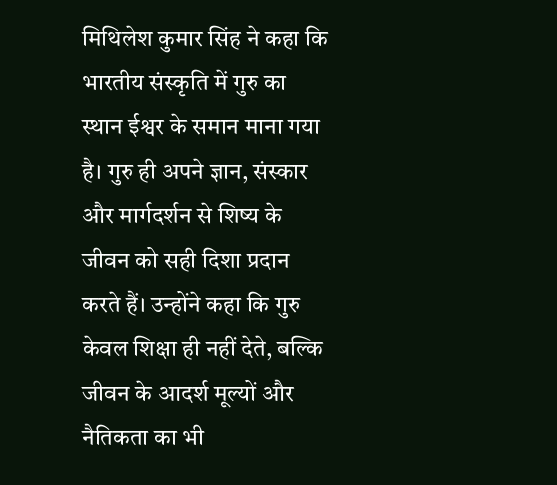मिथिलेश कुमार सिंह ने कहा कि भारतीय संस्कृति में गुरु का स्थान ईश्वर के समान माना गया है। गुरु ही अपने ज्ञान, संस्कार और मार्गदर्शन से शिष्य के जीवन को सही दिशा प्रदान करते हैं। उन्होंने कहा कि गुरु केवल शिक्षा ही नहीं देते, बल्कि जीवन के आदर्श मूल्यों और नैतिकता का भी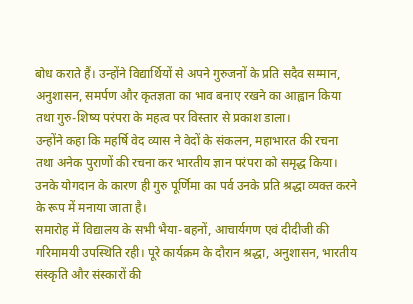बोध कराते हैं। उन्होंने विद्यार्थियों से अपने गुरुजनों के प्रति सदैव सम्मान, अनुशासन, समर्पण और कृतज्ञता का भाव बनाए रखने का आह्वान किया तथा गुरु-शिष्य परंपरा के महत्व पर विस्तार से प्रकाश डाला।
उन्होंने कहा कि महर्षि वेद व्यास ने वेदों के संकलन, महाभारत की रचना तथा अनेक पुराणों की रचना कर भारतीय ज्ञान परंपरा को समृद्ध किया। उनके योगदान के कारण ही गुरु पूर्णिमा का पर्व उनके प्रति श्रद्धा व्यक्त करने के रूप में मनाया जाता है।
समारोह में विद्यालय के सभी भैया-बहनों, आचार्यगण एवं दीदीजी की गरिमामयी उपस्थिति रही। पूरे कार्यक्रम के दौरान श्रद्धा, अनुशासन, भारतीय संस्कृति और संस्कारों की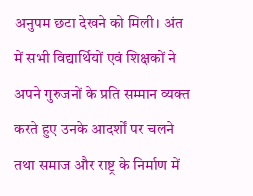अनुपम छटा देखने को मिली। अंत में सभी विद्यार्थियों एवं शिक्षकों ने अपने गुरुजनों के प्रति सम्मान व्यक्त करते हुए उनके आदर्शों पर चलने तथा समाज और राष्ट्र के निर्माण में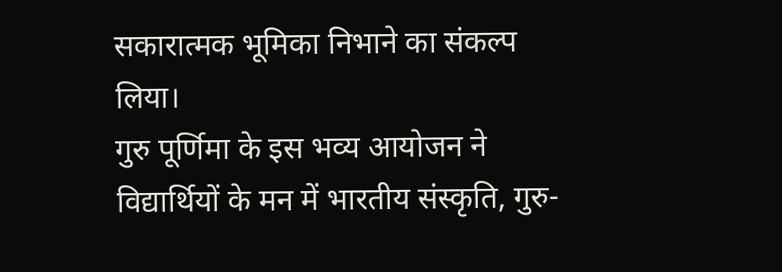सकारात्मक भूमिका निभाने का संकल्प लिया।
गुरु पूर्णिमा के इस भव्य आयोजन ने विद्यार्थियों के मन में भारतीय संस्कृति, गुरु-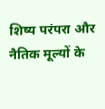शिष्य परंपरा और नैतिक मूल्यों के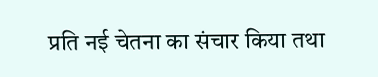प्रति नई चेतना का संचार किया तथा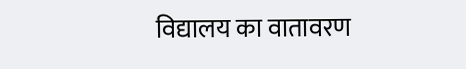विद्यालय का वातावरण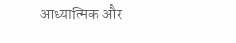आध्यात्मिक और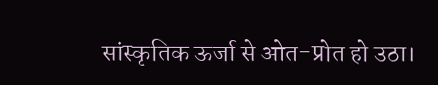सांस्कृतिक ऊर्जा से ओत-प्रोत हो उठा।